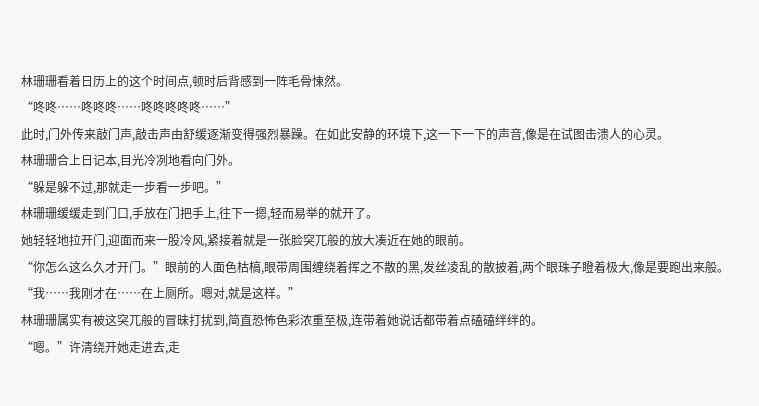林珊珊看着日历上的这个时间点,顿时后背感到一阵毛骨悚然。
“咚咚……咚咚咚……咚咚咚咚咚……”
此时,门外传来敲门声,敲击声由舒缓逐渐变得强烈暴躁。在如此安静的环境下,这一下一下的声音,像是在试图击溃人的心灵。
林珊珊合上日记本,目光冷冽地看向门外。
“躲是躲不过,那就走一步看一步吧。”
林珊珊缓缓走到门口,手放在门把手上,往下一摁,轻而易举的就开了。
她轻轻地拉开门,迎面而来一股冷风,紧接着就是一张脸突兀般的放大凑近在她的眼前。
“你怎么这么久才开门。”眼前的人面色枯槁,眼带周围缠绕着挥之不散的黑,发丝凌乱的散披着,两个眼珠子瞪着极大,像是要跑出来般。
“我……我刚才在……在上厕所。嗯对,就是这样。”
林珊珊属实有被这突兀般的冒昧打扰到,简直恐怖色彩浓重至极,连带着她说话都带着点磕磕绊绊的。
“嗯。”许清绕开她走进去,走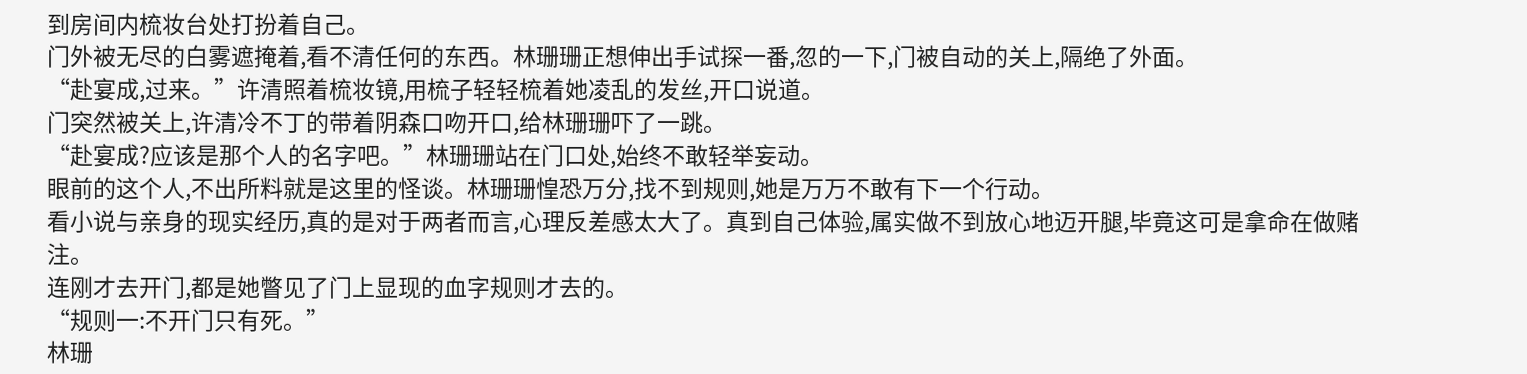到房间内梳妆台处打扮着自己。
门外被无尽的白雾遮掩着,看不清任何的东西。林珊珊正想伸出手试探一番,忽的一下,门被自动的关上,隔绝了外面。
“赴宴成,过来。”许清照着梳妆镜,用梳子轻轻梳着她凌乱的发丝,开口说道。
门突然被关上,许清冷不丁的带着阴森口吻开口,给林珊珊吓了一跳。
“赴宴成?应该是那个人的名字吧。”林珊珊站在门口处,始终不敢轻举妄动。
眼前的这个人,不出所料就是这里的怪谈。林珊珊惶恐万分,找不到规则,她是万万不敢有下一个行动。
看小说与亲身的现实经历,真的是对于两者而言,心理反差感太大了。真到自己体验,属实做不到放心地迈开腿,毕竟这可是拿命在做赌注。
连刚才去开门,都是她瞥见了门上显现的血字规则才去的。
“规则一:不开门只有死。”
林珊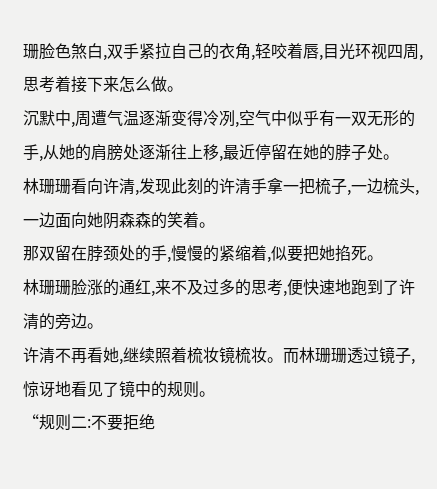珊脸色煞白,双手紧拉自己的衣角,轻咬着唇,目光环视四周,思考着接下来怎么做。
沉默中,周遭气温逐渐变得冷冽,空气中似乎有一双无形的手,从她的肩膀处逐渐往上移,最近停留在她的脖子处。
林珊珊看向许清,发现此刻的许清手拿一把梳子,一边梳头,一边面向她阴森森的笑着。
那双留在脖颈处的手,慢慢的紧缩着,似要把她掐死。
林珊珊脸涨的通红,来不及过多的思考,便快速地跑到了许清的旁边。
许清不再看她,继续照着梳妆镜梳妆。而林珊珊透过镜子,惊讶地看见了镜中的规则。
“规则二:不要拒绝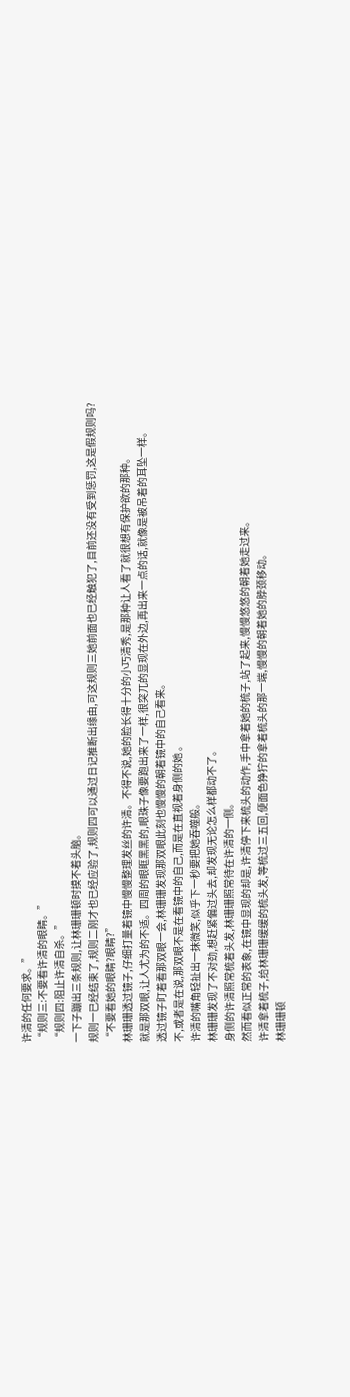许清的任何要求。”
“规则三:不要看许清的眼睛。”
“规则四:阻止许清自杀。”
一下子蹦出三条规则,让林珊珊顿时摸不着头脑。
规则一已经结束了,规则二刚才也已经应验了,规则四可以通过日记推断出缘由,可这规则三她前面也已经触犯了,目前还没有受到惩罚,这是假规则吗?
“不要看她的眼睛?眼睛?”
林珊珊透过镜子,仔细打量着镜中慢慢整理发丝的许清。不得不说,她的脸长得十分的小巧清秀,是那种让人看了就很想有保护欲的那种。
就是那双眼,让人尤为的不适。四周的眼眶黑黑的,眼珠子像要跑出来了一样,很突兀的显现在外边,再出来一点的话,就像是被吊着的耳坠一样。
透过镜子盯着看那双眼一会,林珊珊发现那双眼此刻也慢慢的朝着镜中的自己看来。
不,或者是在说,那双眼不是在看镜中的自己,而是在直视着身侧的她 。
许清的嘴角轻扯出一抹微笑,似乎下一秒要把她吞噬般。
林珊珊发现了不对劲,想赶紧偏过头去,却发现无论怎么样都动不了。
身侧的许清照常梳着头发,林珊珊照常待在许清的一侧。
然而看似正常的表象,在镜中显现的却是,许清停下来梳头的动作,手中拿着她的梳子,站了起来,慢慢悠悠的朝着她走过来。
许清拿着梳子,给林珊珊缓缓的梳头发,等梳过三五回,便面色狰狞的拿着梳头的那一端,慢慢的朝着她的脖颈移动。
林珊珊顿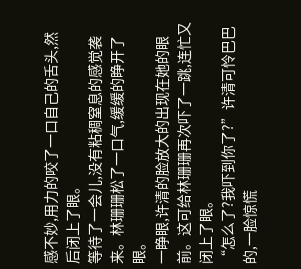感不妙,用力的咬了一口自己的舌头,然后闭上了眼。
等待了一会儿,没有粘稠窒息的感觉袭来。林珊珊松了一口气,缓缓的睁开了眼。
一睁眼,许清的脸放大的出现在她的眼前。这可给林珊珊再次吓了一跳,连忙又闭上了眼。
“怎么了?我吓到你了?”许清可怜巴巴的,一脸惊慌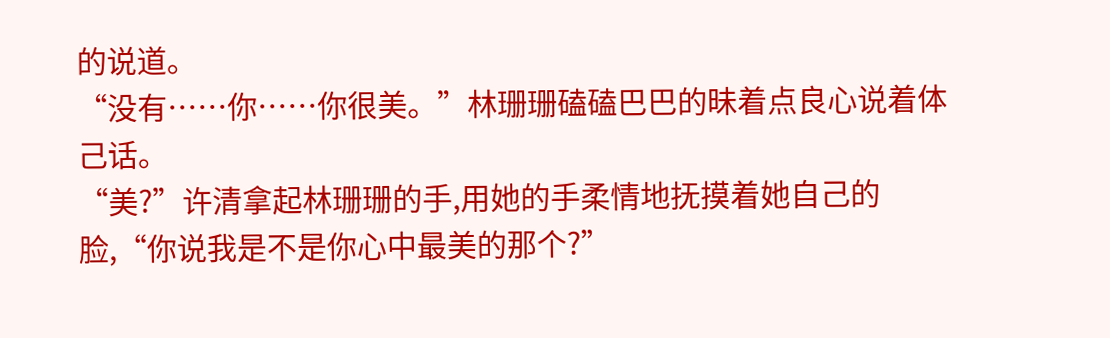的说道。
“没有……你……你很美。”林珊珊磕磕巴巴的昧着点良心说着体己话。
“美?”许清拿起林珊珊的手,用她的手柔情地抚摸着她自己的脸,“你说我是不是你心中最美的那个?”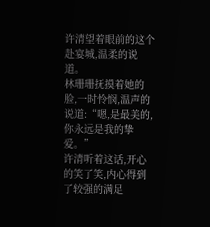许清望着眼前的这个赴宴城,温柔的说道。
林珊珊抚摸着她的脸,一时怜悯,温声的说道:“嗯,是最美的,你永远是我的挚爱。”
许清听着这话,开心的笑了笑,内心得到了较强的满足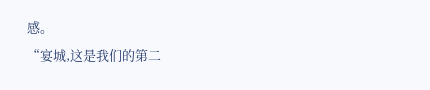感。
“宴城,这是我们的第二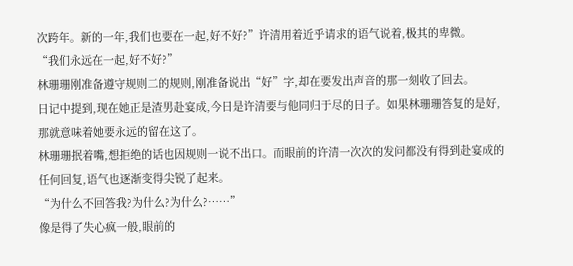次跨年。新的一年,我们也要在一起,好不好?”许清用着近乎请求的语气说着,极其的卑微。
“我们永远在一起,好不好?”
林珊珊刚准备遵守规则二的规则,刚准备说出“好”字,却在要发出声音的那一刻收了回去。
日记中提到,现在她正是渣男赴宴成,今日是许清要与他同归于尽的日子。如果林珊珊答复的是好,那就意味着她要永远的留在这了。
林珊珊抿着嘴,想拒绝的话也因规则一说不出口。而眼前的许清一次次的发问都没有得到赴宴成的任何回复,语气也逐渐变得尖锐了起来。
“为什么不回答我?为什么?为什么?……”
像是得了失心疯一般,眼前的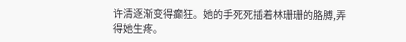许清逐渐变得癫狂。她的手死死插着林珊珊的胳膊,弄得她生疼。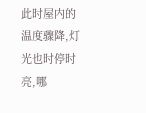此时屋内的温度骤降,灯光也时停时亮,哪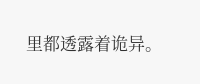里都透露着诡异。